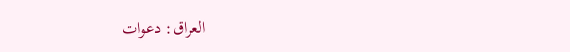العراق: دعوات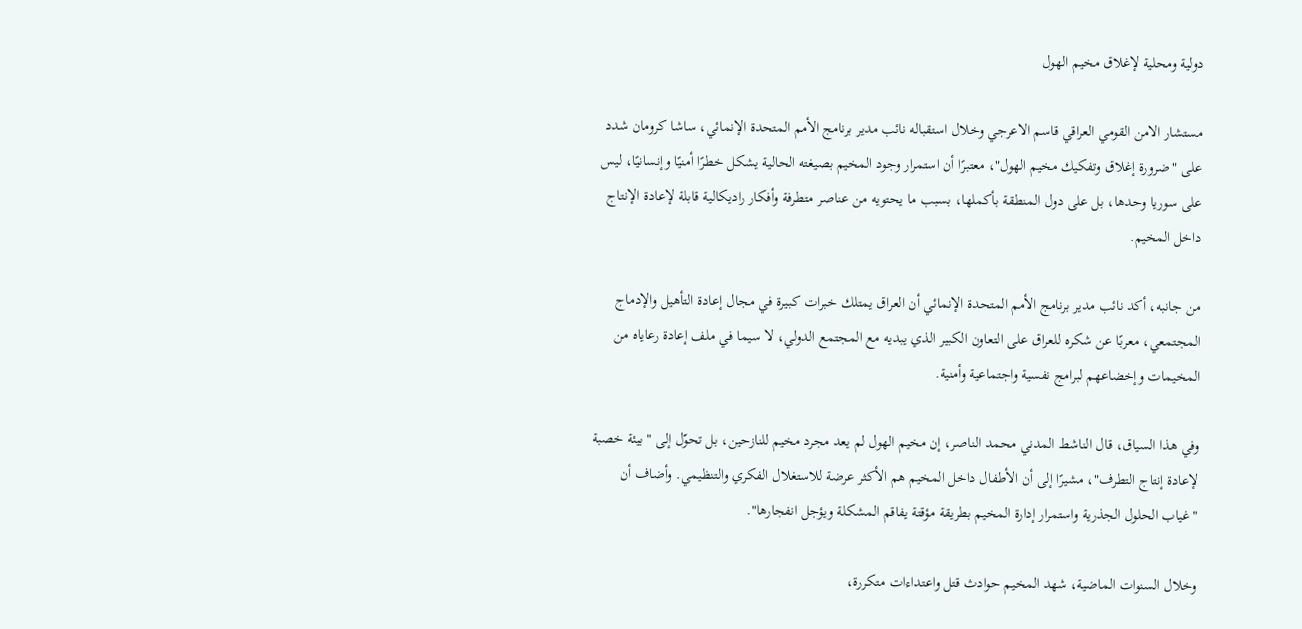دولية ومحلية لإغلاق مخيم الهول

مستشار الامن القومي العراقي قاسم الاعرجي وخلال استقباله نائب مدير برنامج الأمم المتحدة الإنمائي، ساشا كرومان شدد على "ضرورة إغلاق وتفكيك مخيم الهول"، معتبرًا أن استمرار وجود المخيم بصيغته الحالية يشكل خطرًا أمنيًا وإنسانيًا، ليس على سوريا وحدها، بل على دول المنطقة بأكملها، بسبب ما يحتويه من عناصر متطرفة وأفكار راديكالية قابلة لإعادة الإنتاج داخل المخيم.

من جانبه، أكد نائب مدير برنامج الأمم المتحدة الإنمائي أن العراق يمتلك خبرات كبيرة في مجال إعادة التأهيل والإدماج المجتمعي، معربًا عن شكره للعراق على التعاون الكبير الذي يبديه مع المجتمع الدولي، لا سيما في ملف إعادة رعاياه من المخيمات وإخضاعهم لبرامج نفسية واجتماعية وأمنية.

وفي هذا السياق، قال الناشط المدني محمد الناصر، إن مخيم الهول لم يعد مجرد مخيم للنازحين، بل تحوّل إلى "بيئة خصبة لإعادة إنتاج التطرف"، مشيرًا إلى أن الأطفال داخل المخيم هم الأكثر عرضة للاستغلال الفكري والتنظيمي. وأضاف أن "غياب الحلول الجذرية واستمرار إدارة المخيم بطريقة مؤقتة يفاقم المشكلة ويؤجل انفجارها".

وخلال السنوات الماضية، شهد المخيم حوادث قتل واعتداءات متكررة،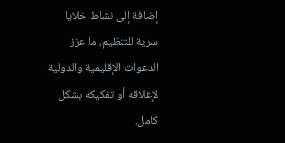إضافة إلى نشاط خلايا سرية للتنظيم، ما عزز الدعوات الإقليمية والدولية لإغلاقه أو تفكيكه بشكل كامل.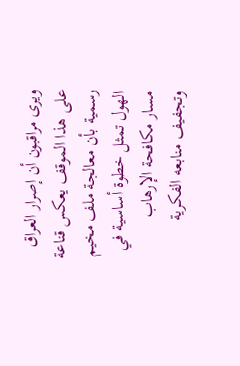ويرى مراقبون أن إصرار العراق على هذا الموقف يعكس قناعة رسمية بأن معالجة ملف مخيم الهول تمثل خطوة أساسية في مسار مكافحة الإرهاب وتجفيف منابعه الفكرية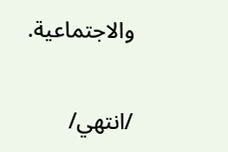والاجتماعية.

/انتهي/